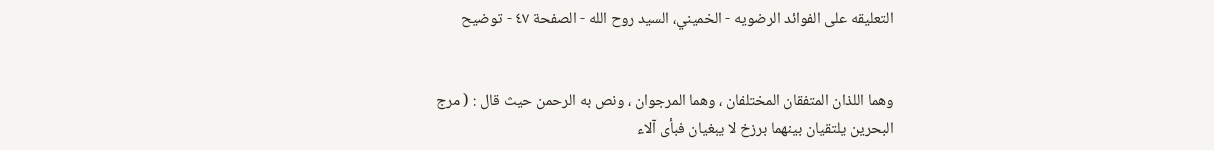التعلیقه علی الفوائد الرضویه - الخميني، السيد روح الله - الصفحة ٤٧ - توضیح


وهما اللذان المتفقان المختلفان ، وهما المرجوان ، ونص به الرحمن حیث قال : ( مرج
البحرین یلتقیان بینهما برزخ لا یبغیان فبأی آلاء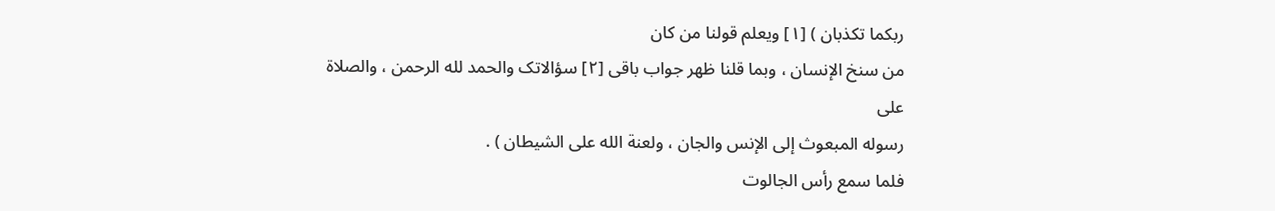ربکما تکذبان ) [١] ویعلم قولنا من کان
من سنخ الإنسان ، وبما قلنا ظهر جواب باقی [٢] سؤالاتک والحمد لله الرحمن ، والصلاة علی
رسوله المبعوث إلی الإنس والجان ، ولعنة الله علی الشیطان ) .
فلما سمع رأس الجالوت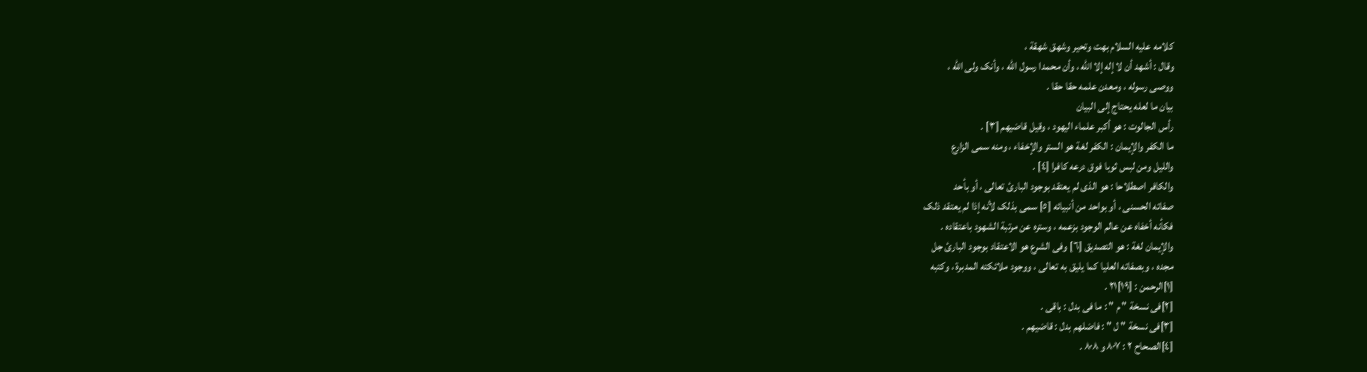کلامه علیه السلام بهت وتحیر وشهق شهقة ،
وقال : أشهد أن لا إله إلا الله ، وأن محمدا رسول الله ، وأنک ولی الله ،
ووصی رسوله ، ومعدن علمه حقا حقا .
بیان ما لعله یحتاج إلی البیان
رأس الجالوت : هو أکبر علماء الیهود ، وقیل قاضیهم [٣] .
ما الکفر والإیمان : الکفر لغة هو الستر والإخفاء ، ومنه سمی الزارع
واللیل ومن لبس ثوبا فوق درعه کافرا [٤] .
والکافر اصطلاحا : هو الذی لم یعتقد بوجود البارئ تعالی ، أو بأحد
صفاته الحسنی ، أو بواحد من أنبیائه [٥] سمی بذلک لأنه إذا لم یعتقد ذلک
فکأنه أخفاه عن عالم الوجود بزعمه ، وستره عن مرتبة الشهود باعتقاده .
والإیمان لغة : هو التصدیق [٦] وفی الشرع هو الاعتقاد بوجود البارئ جل
مجده ، وبصفاته العلیا کما یلیق به تعالی ، ووجود ملائکته المدبرة ، وکتبه
[١]الرحمن : [١٩]٢١ .
[٢]فی نسخة " م " : ما فی بدل : باقی .
[٣]فی نسخة " ل " : فاضلهم بدل : قاضیهم .
[٤]الصحاح ٢ : ٨٠٧ و ٨٠٨ .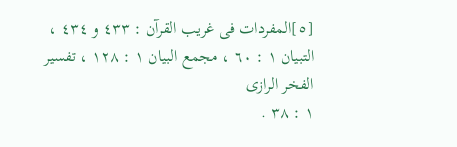[٥]المفردات فی غریب القرآن : ٤٣٣ و ٤٣٤ ، التبیان ١ : ٦٠ ، مجمع البیان ١ : ١٢٨ ، تفسیر الفخر الرازی
١ : ٣٨ .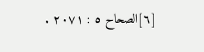[٦]الصحاح ٥ : ٢٠٧١ .